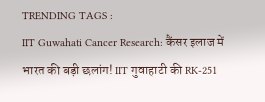TRENDING TAGS :
IIT Guwahati Cancer Research: कैंसर इलाज में भारत की बड़ी छलांग! IIT गुवाहाटी की RK-251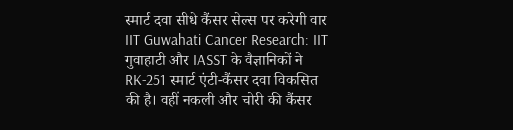स्मार्ट दवा सीधे कैंसर सेल्स पर करेगी वार
IIT Guwahati Cancer Research: IIT गुवाहाटी और IASST के वैज्ञानिकों ने RK-251 स्मार्ट एंटी-कैंसर दवा विकसित की है। वहीं नकली और चोरी की कैंसर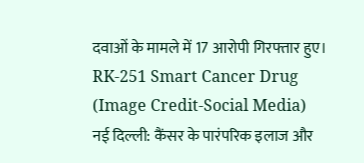दवाओं के मामले में 17 आरोपी गिरफ्तार हुए।
RK-251 Smart Cancer Drug (Image Credit-Social Media)
नई दिल्ली: कैंसर के पारंपरिक इलाज और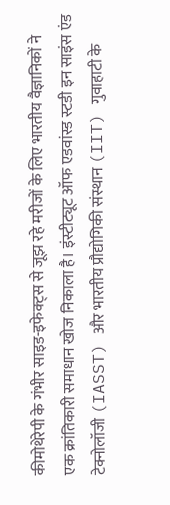कीमोथेरेपी के गंभीर साइड-इफेक्ट्स से जूझ रहे मरीजों के लिए भारतीय वैज्ञानिकों ने एक क्रांतिकारी समाधान खोज निकाला है। इंस्टीट्यूट ऑफ एडवांस्ड स्टडी इन साइंस एंड टेक्नोलॉजी (IASST) और भारतीय प्रौद्योगिकी संस्थान (IIT) गुवाहाटी के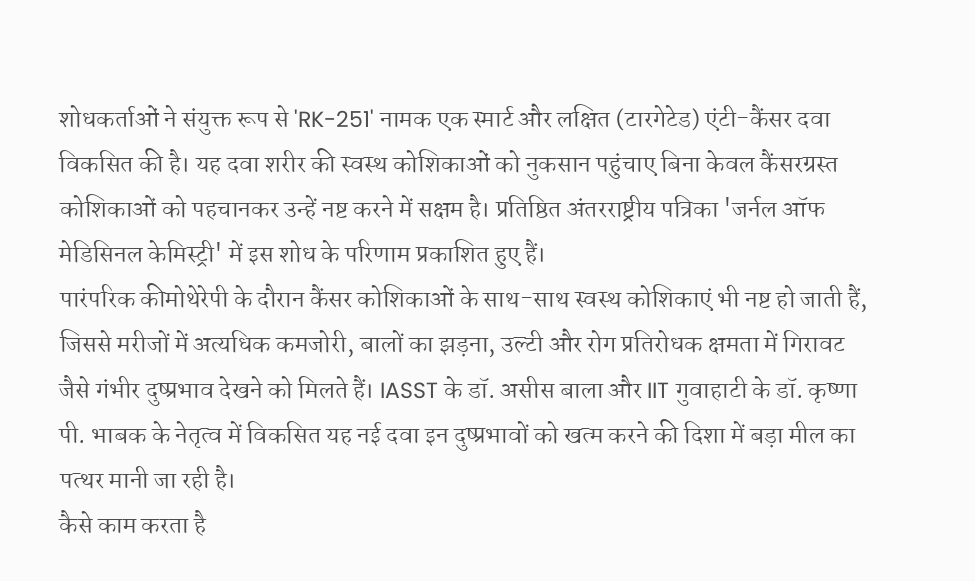शोधकर्ताओं ने संयुक्त रूप से 'RK-251' नामक एक स्मार्ट और लक्षित (टारगेटेड) एंटी-कैंसर दवा विकसित की है। यह दवा शरीर की स्वस्थ कोशिकाओं को नुकसान पहुंचाए बिना केवल कैंसरग्रस्त कोशिकाओं को पहचानकर उन्हें नष्ट करने में सक्षम है। प्रतिष्ठित अंतरराष्ट्रीय पत्रिका 'जर्नल ऑफ मेडिसिनल केमिस्ट्री' में इस शोध के परिणाम प्रकाशित हुए हैं।
पारंपरिक कीमोथेरेपी के दौरान कैंसर कोशिकाओं के साथ-साथ स्वस्थ कोशिकाएं भी नष्ट हो जाती हैं, जिससे मरीजों में अत्यधिक कमजोरी, बालों का झड़ना, उल्टी और रोग प्रतिरोधक क्षमता में गिरावट जैसे गंभीर दुष्प्रभाव देखने को मिलते हैं। IASST के डॉ. असीस बाला और IIT गुवाहाटी के डॉ. कृष्णा पी. भाबक के नेतृत्व में विकसित यह नई दवा इन दुष्प्रभावों को खत्म करने की दिशा में बड़ा मील का पत्थर मानी जा रही है।
कैसे काम करता है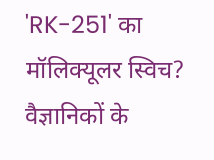'RK-251' का मॉलिक्यूलर स्विच?
वैज्ञानिकों के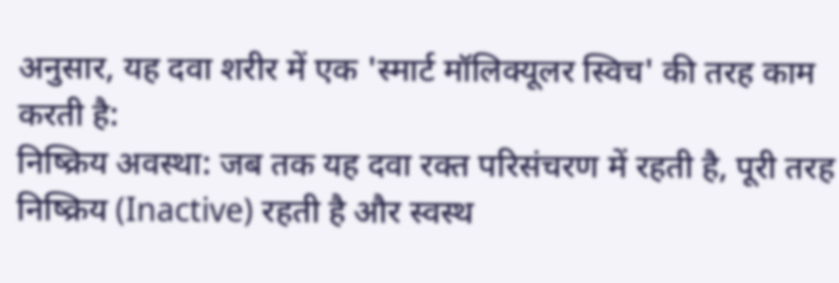अनुसार, यह दवा शरीर में एक 'स्मार्ट मॉलिक्यूलर स्विच' की तरह काम करती है:
निष्क्रिय अवस्था: जब तक यह दवा रक्त परिसंचरण में रहती है, पूरी तरह निष्क्रिय (Inactive) रहती है और स्वस्थ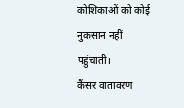कोशिकाओं को कोई नुकसान नहीं पहुंचाती।
कैंसर वातावरण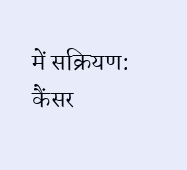में सक्रियण: कैंसर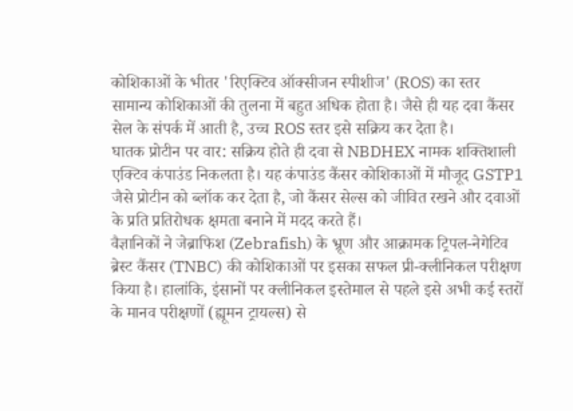कोशिकाओं के भीतर 'रिएक्टिव ऑक्सीजन स्पीशीज' (ROS) का स्तर सामान्य कोशिकाओं की तुलना में बहुत अधिक होता है। जैसे ही यह दवा कैंसर सेल के संपर्क में आती है, उच्च ROS स्तर इसे सक्रिय कर देता है।
घातक प्रोटीन पर वार: सक्रिय होते ही दवा से NBDHEX नामक शक्तिशाली एक्टिव कंपाउंड निकलता है। यह कंपाउंड कैंसर कोशिकाओं में मौजूद GSTP1 जैसे प्रोटीन को ब्लॉक कर देता है, जो कैंसर सेल्स को जीवित रखने और दवाओं के प्रति प्रतिरोधक क्षमता बनाने में मदद करते हैं।
वैज्ञानिकों ने जेब्राफिश (Zebrafish) के भ्रूण और आक्रामक ट्रिपल-नेगेटिव ब्रेस्ट कैंसर (TNBC) की कोशिकाओं पर इसका सफल प्री-क्लीनिकल परीक्षण किया है। हालांकि, इंसानों पर क्लीनिकल इस्तेमाल से पहले इसे अभी कई स्तरों के मानव परीक्षणों (ह्यूमन ट्रायल्स) से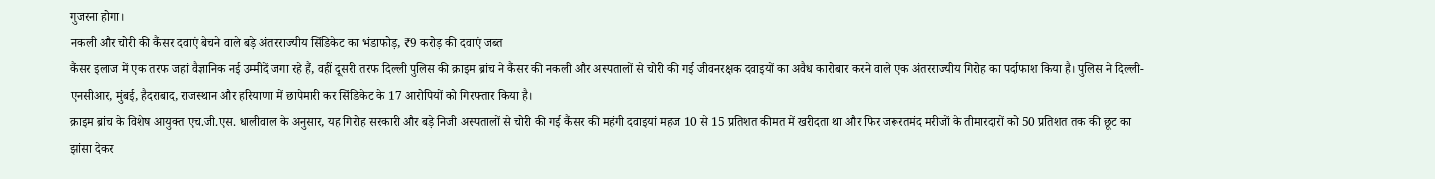गुजरना होगा।
नकली और चोरी की कैंसर दवाएं बेचने वाले बड़े अंतरराज्यीय सिंडिकेट का भंडाफोड़, ₹9 करोड़ की दवाएं जब्त
कैंसर इलाज में एक तरफ जहां वैज्ञानिक नई उम्मीदें जगा रहे हैं, वहीं दूसरी तरफ दिल्ली पुलिस की क्राइम ब्रांच ने कैंसर की नकली और अस्पतालों से चोरी की गई जीवनरक्षक दवाइयों का अवैध कारोबार करने वाले एक अंतरराज्यीय गिरोह का पर्दाफाश किया है। पुलिस ने दिल्ली-एनसीआर, मुंबई, हैदराबाद, राजस्थान और हरियाणा में छापेमारी कर सिंडिकेट के 17 आरोपियों को गिरफ्तार किया है।
क्राइम ब्रांच के विशेष आयुक्त एच.जी.एस. धालीवाल के अनुसार, यह गिरोह सरकारी और बड़े निजी अस्पतालों से चोरी की गई कैंसर की महंगी दवाइयां महज 10 से 15 प्रतिशत कीमत में खरीदता था और फिर जरूरतमंद मरीजों के तीमारदारों को 50 प्रतिशत तक की छूट का झांसा देकर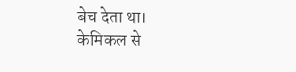बेच देता था।
केमिकल से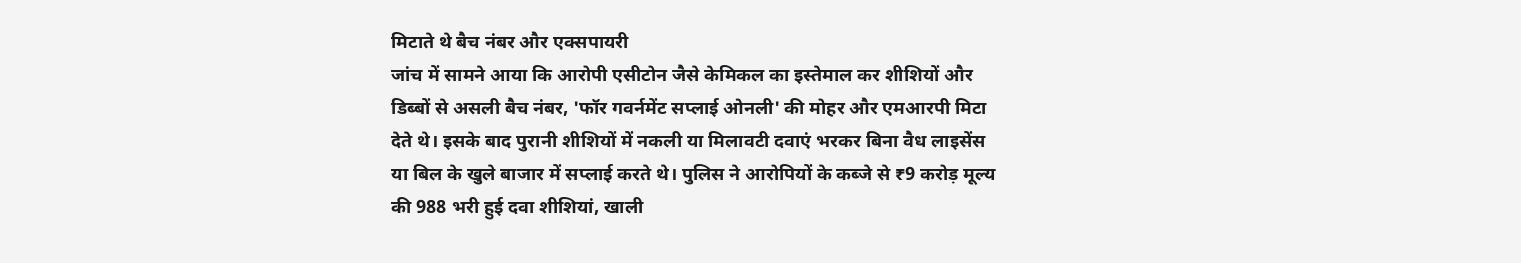मिटाते थे बैच नंबर और एक्सपायरी
जांच में सामने आया कि आरोपी एसीटोन जैसे केमिकल का इस्तेमाल कर शीशियों और डिब्बों से असली बैच नंबर, 'फॉर गवर्नमेंट सप्लाई ओनली' की मोहर और एमआरपी मिटा देते थे। इसके बाद पुरानी शीशियों में नकली या मिलावटी दवाएं भरकर बिना वैध लाइसेंस या बिल के खुले बाजार में सप्लाई करते थे। पुलिस ने आरोपियों के कब्जे से ₹9 करोड़ मूल्य की 988 भरी हुई दवा शीशियां, खाली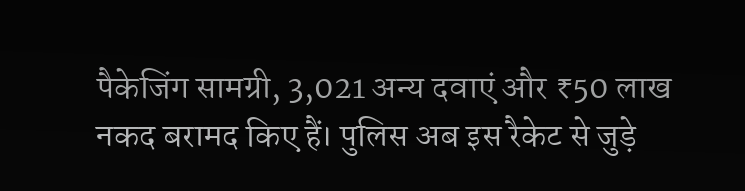पैकेजिंग सामग्री, 3,021 अन्य दवाएं और ₹50 लाख नकद बरामद किए हैं। पुलिस अब इस रैकेट से जुड़े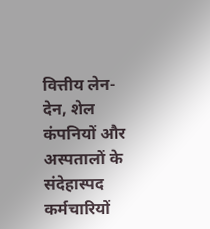वित्तीय लेन-देन, शेल कंपनियों और अस्पतालों के संदेहास्पद कर्मचारियों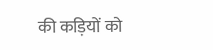की कड़ियों को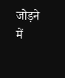जोड़ने में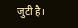जुटी है।